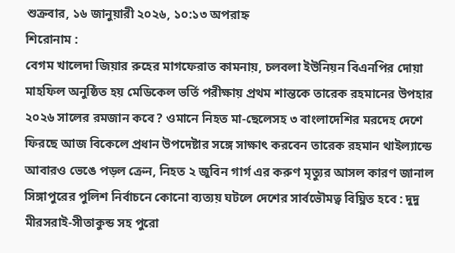শুক্রবার, ১৬ জানুয়ারী ২০২৬, ১০:১৩ অপরাহ্ন
শিরোনাম :
বেগম খালেদা জিয়ার রুহের মাগফেরাত কামনায়, চলবলা ইউনিয়ন বিএনপির দোয়া মাহফিল অনুষ্ঠিত হয় মেডিকেল ভর্তি পরীক্ষায় প্রথম শান্তকে তারেক রহমানের উপহার ২০২৬ সালের রমজান কবে? ওমানে নিহত মা-ছেলেসহ ৩ বাংলাদেশির মরদেহ দেশে ফিরছে আজ বিকেলে প্রধান উপদেষ্টার সঙ্গে সাক্ষাৎ করবেন তারেক রহমান থাইল্যান্ডে আবারও ভেঙে পড়ল ক্রেন, নিহত ২ জুবিন গার্গ এর করুণ মৃত্যুর আসল কারণ জানাল সিঙ্গাপুরের পুলিশ নির্বাচনে কোনো ব্যত্যয় ঘটলে দেশের সার্বভৌমত্ব বিঘ্নিত হবে : দুদু মীরসরাই-সীতাকুন্ড সহ পুরো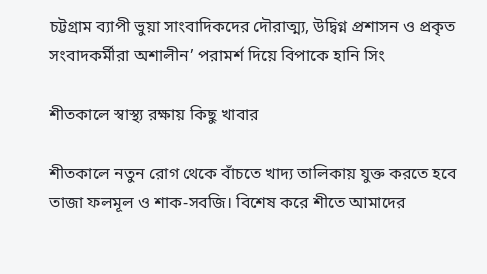চট্টগ্রাম ব্যাপী ভুয়া সাংবাদিকদের দৌরাত্ম্য, উদ্বিগ্ন প্রশাসন ও প্রকৃত সংবাদকর্মীরা অশালীন’ পরামর্শ দিয়ে বিপাকে হানি সিং

শীতকালে স্বাস্থ্য রক্ষায় কিছু খাবার

শীতকালে নতুন রোগ থেকে বাঁচতে খাদ্য তালিকায় যুক্ত করতে হবে তাজা ফলমূল ও শাক-সবজি। বিশেষ করে শীতে আমাদের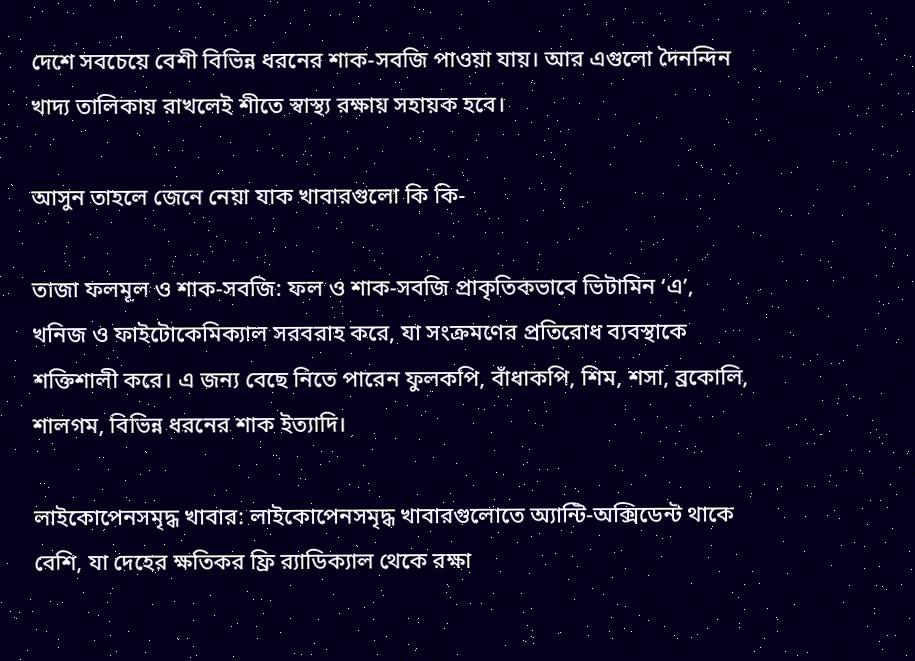দেশে সবচেয়ে বেশী বিভিন্ন ধরনের শাক-সবজি পাওয়া যায়। আর এগুলো দৈনন্দিন খাদ্য তালিকায় রাখলেই শীতে স্বাস্থ্য রক্ষায় সহায়ক হবে।

আসুন তাহলে জেনে নেয়া যাক খাবারগুলো কি কি-

তাজা ফলমূল ও শাক-সবজি: ফল ও শাক-সবজি প্রাকৃতিকভাবে ভিটামিন ‘এ’, খনিজ ও ফাইটোকেমিক্যাল সরবরাহ করে, যা সংক্রমণের প্রতিরোধ ব্যবস্থাকে শক্তিশালী করে। এ জন্য বেছে নিতে পারেন ফুলকপি, বাঁধাকপি, শিম, শসা, ব্রকোলি, শালগম, বিভিন্ন ধরনের শাক ইত্যাদি।

লাইকোপেনসমৃদ্ধ খাবার: লাইকোপেনসমৃদ্ধ খাবারগুলোতে অ্যান্টি-অক্সিডেন্ট থাকে বেশি, যা দেহের ক্ষতিকর ফ্রি র‌্যাডিক্যাল থেকে রক্ষা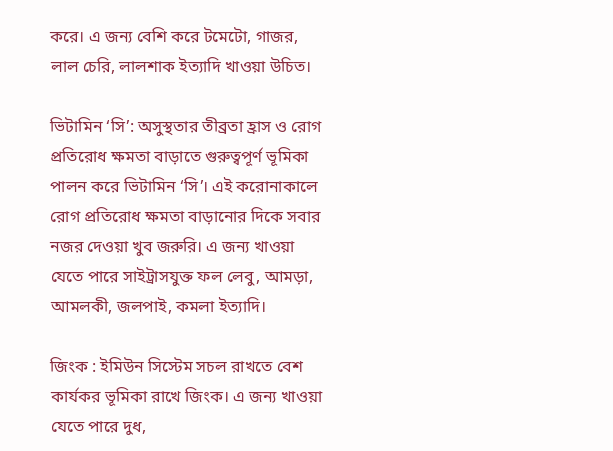করে। এ জন্য বেশি করে টমেটো, গাজর, লাল চেরি, লালশাক ইত্যাদি খাওয়া উচিত।

ভিটামিন ‘সি’: অসুস্থতার তীব্রতা হ্রাস ও রোগ প্রতিরোধ ক্ষমতা বাড়াতে গুরুত্বপূর্ণ ভূমিকা পালন করে ভিটামিন ‘সি’। এই করোনাকালে রোগ প্রতিরোধ ক্ষমতা বাড়ানোর দিকে সবার নজর দেওয়া খুব জরুরি। এ জন্য খাওয়া যেতে পারে সাইট্রাসযুক্ত ফল লেবু, আমড়া, আমলকী, জলপাই, কমলা ইত্যাদি।

জিংক : ইমিউন সিস্টেম সচল রাখতে বেশ কার্যকর ভূমিকা রাখে জিংক। এ জন্য খাওয়া যেতে পারে দুধ,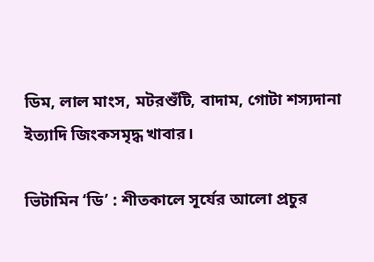ডিম, লাল মাংস, মটরশুঁটি, বাদাম, গোটা শস্যদানা ইত্যাদি জিংকসমৃদ্ধ খাবার।

ভিটামিন ‘ডি’ : শীতকালে সূর্যের আলো প্রচুর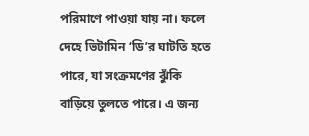পরিমাণে পাওয়া যায় না। ফলে দেহে ভিটামিন ‘ডি’র ঘাটতি হতে পারে, যা সংক্রমণের ঝুঁকি বাড়িয়ে তুলতে পারে। এ জন্য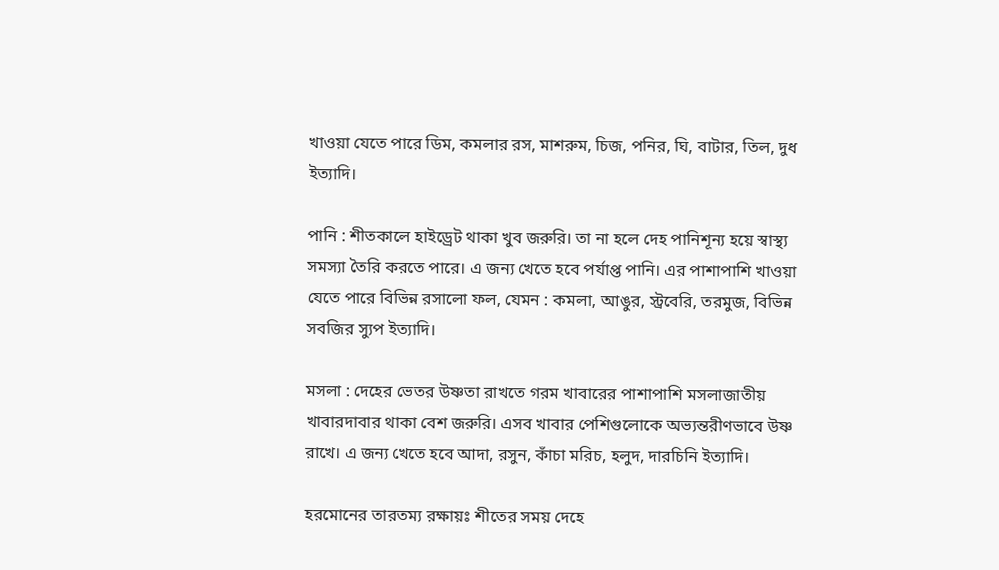খাওয়া যেতে পারে ডিম, কমলার রস, মাশরুম, চিজ, পনির, ঘি, বাটার, তিল, দুধ ইত্যাদি।

পানি : শীতকালে হাইড্রেট থাকা খুব জরুরি। তা না হলে দেহ পানিশূন্য হয়ে স্বাস্থ্য সমস্যা তৈরি করতে পারে। এ জন্য খেতে হবে পর্যাপ্ত পানি। এর পাশাপাশি খাওয়া যেতে পারে বিভিন্ন রসালো ফল, যেমন : কমলা, আঙুর, স্ট্রবেরি, তরমুজ, বিভিন্ন সবজির স্যুপ ইত্যাদি।

মসলা : দেহের ভেতর উষ্ণতা রাখতে গরম খাবারের পাশাপাশি মসলাজাতীয় খাবারদাবার থাকা বেশ জরুরি। এসব খাবার পেশিগুলোকে অভ্যন্তরীণভাবে উষ্ণ রাখে। এ জন্য খেতে হবে আদা, রসুন, কাঁচা মরিচ, হলুদ, দারচিনি ইত্যাদি।

হরমোনের তারতম্য রক্ষায়ঃ শীতের সময় দেহে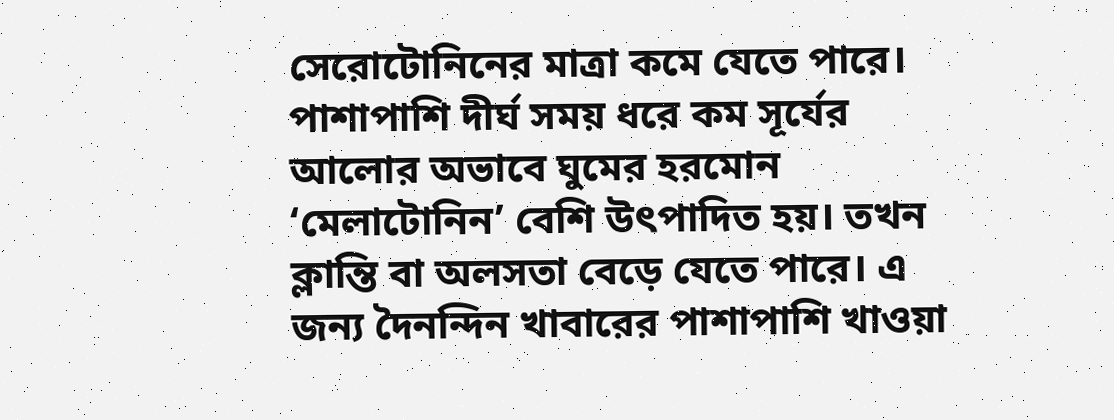সেরোটোনিনের মাত্রা কমে যেতে পারে। পাশাপাশি দীর্ঘ সময় ধরে কম সূর্যের আলোর অভাবে ঘুমের হরমোন ‘মেলাটোনিন’ বেশি উৎপাদিত হয়। তখন ক্লান্তি বা অলসতা বেড়ে যেতে পারে। এ জন্য দৈনন্দিন খাবারের পাশাপাশি খাওয়া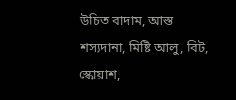উচিত বাদাম, আস্ত শস্যদানা, মিষ্টি আলু, বিট, স্কোয়াশ,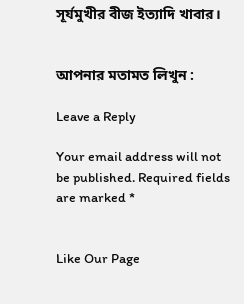সূর্যমুখীর বীজ ইত্যাদি খাবার।


আপনার মতামত লিখুন :

Leave a Reply

Your email address will not be published. Required fields are marked *


Like Our Page